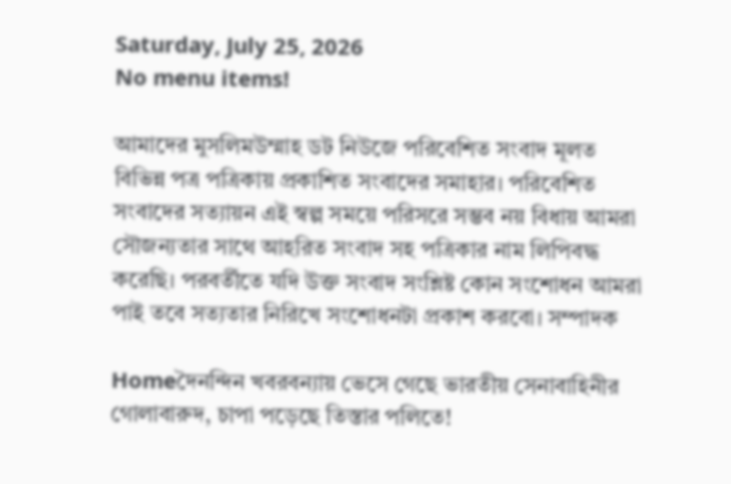Saturday, July 25, 2026
No menu items!

আমাদের মুসলিমউম্মাহ ডট নিউজে পরিবেশিত সংবাদ মূলত বিভিন্ন পত্র পত্রিকায় প্রকাশিত সংবাদের সমাহার। পরিবেশিত সংবাদের সত্যায়ন এই স্বল্প সময়ে পরিসরে সম্ভব নয় বিধায় আমরা সৌজন্যতার সাথে আহরিত সংবাদ সহ পত্রিকার নাম লিপিবদ্ধ করেছি। পরবর্তীতে যদি উক্ত সংবাদ সংশ্লিষ্ট কোন সংশোধন আমরা পাই তবে সত্যতার নিরিখে সংশোধনটা প্রকাশ করবো। সম্পাদক

Homeদৈনন্দিন খবরবন্যায় ভেসে গেছে ভারতীয় সেনাবাহিনীর গোলাবারুদ, চাপা পড়েছে তিস্তার পলিতে!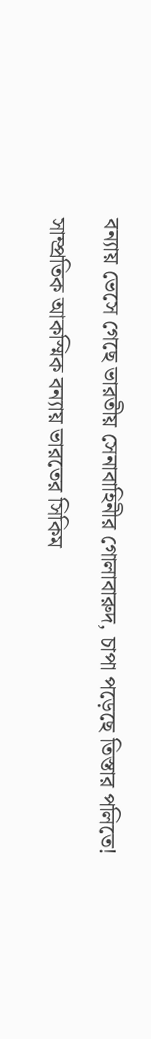বন্যায় ভেসে গেছে ভারতীয় সেনাবাহিনীর গোলাবারুদ, চাপা পড়েছে তিস্তার পলিতে!

সাম্প্রতিক আকস্মিক বন্যায় ভারতের সিকিম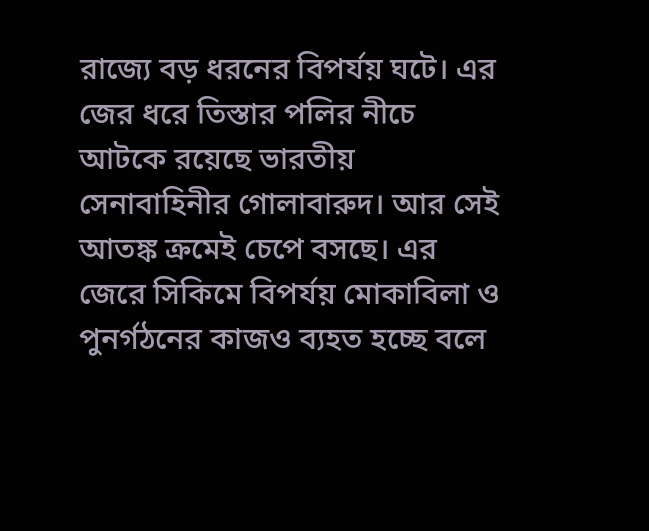রাজ্যে বড় ধরনের বিপর্যয় ঘটে। এর জের ধরে তিস্তার পলির নীচে আটকে রয়েছে ভারতীয় সেনাবাহিনীর গোলাবারুদ। আর সেই আতঙ্ক ক্রমেই চেপে বসছে। এর জেরে সিকিমে বিপর্যয় মোকাবিলা ও পুনর্গঠনের কাজও ব্যহত হচ্ছে বলে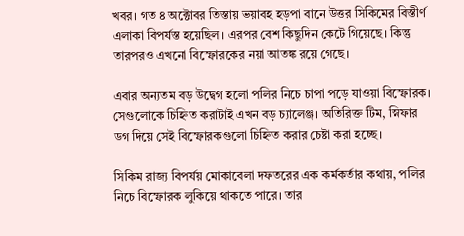খবর। গত ৪ অক্টোবর তিস্তায় ভয়াবহ হড়পা বানে উত্তর সিকিমের বিস্তীর্ণ এলাকা বিপর্যস্ত হয়েছিল। এরপর বেশ কিছুদিন কেটে গিয়েছে। কিন্তু তারপরও এখনো বিস্ফোরকের নয়া আতঙ্ক রয়ে গেছে।

এবার অন্যতম বড় উদ্বেগ হলো পলির নিচে চাপা পড়ে যাওয়া বিস্ফোরক। সেগুলোকে চিহ্নিত করাটাই এখন বড় চ্যালেঞ্জ। অতিরিক্ত টিম, স্নিফার ডগ দিয়ে সেই বিস্ফোরকগুলো চিহ্নিত করার চেষ্টা করা হচ্ছে।

সিকিম রাজ্য বিপর্যয় মোকাবেলা দফতরের এক কর্মকর্তার কথায়, পলির নিচে বিস্ফোরক লুকিয়ে থাকতে পারে। তার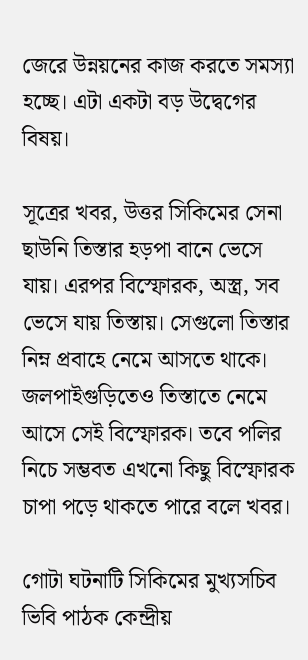জেরে উন্নয়নের কাজ করতে সমস্যা হচ্ছে। এটা একটা বড় উদ্বেগের বিষয়।

সূত্রের খবর, উত্তর সিকিমের সেনা ছাউনি তিস্তার হড়পা বানে ভেসে যায়। এরপর বিস্ফোরক, অস্ত্র, সব ভেসে যায় তিস্তায়। সেগুলো তিস্তার নিম্ন প্রবাহে নেমে আসতে থাকে। জলপাইগুড়িতেও তিস্তাতে নেমে আসে সেই বিস্ফোরক। তবে পলির নিচে সম্ভবত এখনো কিছু বিস্ফোরক চাপা পড়ে থাকতে পারে বলে খবর।

গোটা ঘটনাটি সিকিমের মুখ্যসচিব ভিবি পাঠক কেন্দ্রীয়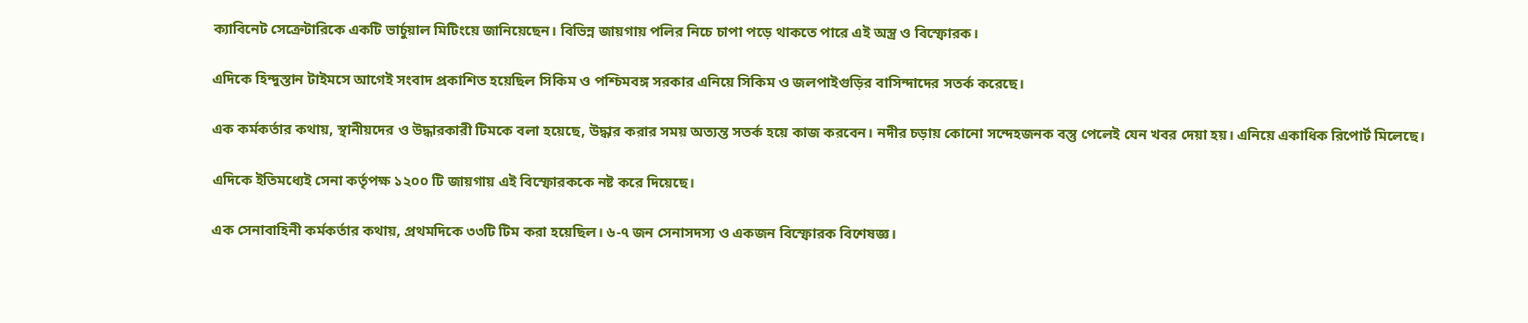ক্যাবিনেট সেক্রেটারিকে একটি ভার্চুয়াল মিটিংয়ে জানিয়েছেন। বিভিন্ন জায়গায় পলির নিচে চাপা পড়ে থাকতে পারে এই অস্ত্র ও বিস্ফোরক।

এদিকে হিন্দুস্তান টাইমসে আগেই সংবাদ প্রকাশিত হয়েছিল সিকিম ও পশ্চিমবঙ্গ সরকার এনিয়ে সিকিম ও জলপাইগুড়ির বাসিন্দাদের সতর্ক করেছে।

এক কর্মকর্তার কথায়, স্থানীয়দের ও উদ্ধারকারী টিমকে বলা হয়েছে, উদ্ধার করার সময় অত্যন্ত সতর্ক হয়ে কাজ করবেন। নদীর চড়ায় কোনো সন্দেহজনক বস্তু পেলেই যেন খবর দেয়া হয়। এনিয়ে একাধিক রিপোর্ট মিলেছে।

এদিকে ইতিমধ্যেই সেনা কর্তৃপক্ষ ১২০০ টি জায়গায় এই বিস্ফোরককে নষ্ট করে দিয়েছে।

এক সেনাবাহিনী কর্মকর্তার কথায়, প্রথমদিকে ৩৩টি টিম করা হয়েছিল। ৬-৭ জন সেনাসদস্য ও একজন বিস্ফোরক বিশেষজ্ঞ।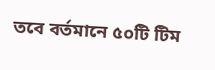তবে বর্তমানে ৫০টি টিম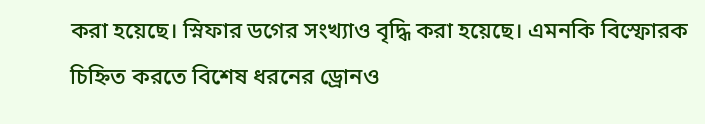করা হয়েছে। স্নিফার ডগের সংখ্যাও বৃদ্ধি করা হয়েছে। এমনকি বিস্ফোরক চিহ্নিত করতে বিশেষ ধরনের ড্রোনও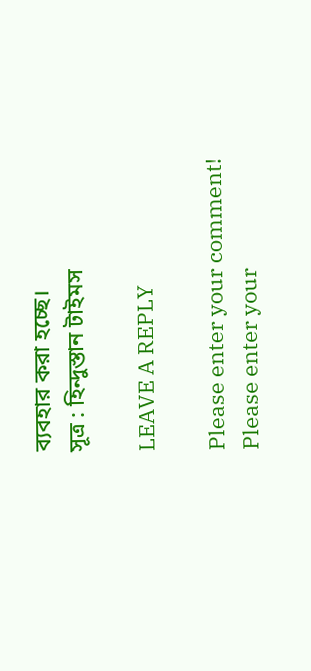ব্যবহার করা হচ্ছে।
সূত্র : হিন্দুস্তান টাইমস

LEAVE A REPLY

Please enter your comment!
Please enter your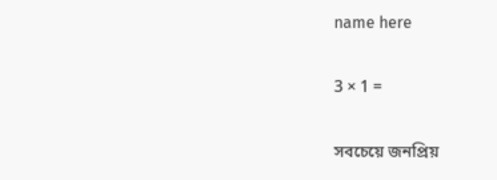name here

3 × 1 =

সবচেয়ে জনপ্রিয়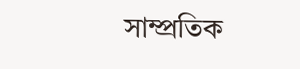সাম্প্রতিক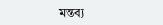মন্তব্য